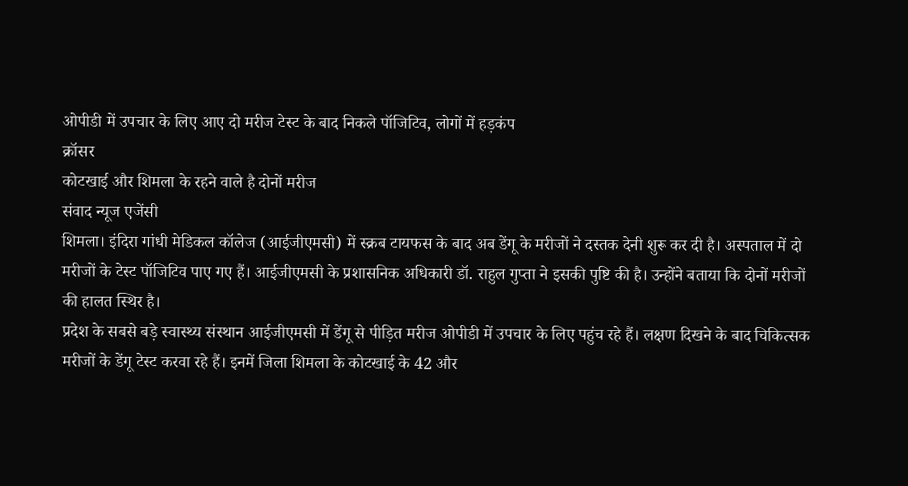ओपीडी में उपचार के लिए आए दो मरीज टेस्ट के बाद निकले पॉजिटिव, लोगों में हड़कंप
क्रॉसर
कोटखाई और शिमला के रहने वाले है दोनों मरीज
संवाद न्यूज एजेंसी
शिमला। इंदिरा गांधी मेडिकल कॉलेज (आईजीएमसी) में स्क्रब टायफस के बाद अब डेंगू के मरीजों ने दस्तक देनी शुरू कर दी है। अस्पताल में दो मरीजों के टेस्ट पॉजिटिव पाए गए हैं। आईजीएमसी के प्रशासनिक अधिकारी डॉ. राहुल गुप्ता ने इसकी पुष्टि की है। उन्होंने बताया कि दोनों मरीजों की हालत स्थिर है।
प्रदेश के सबसे बड़े स्वास्थ्य संस्थान आईजीएमसी में डेंगू से पीड़ित मरीज ओपीडी में उपचार के लिए पहुंच रहे हैं। लक्षण दिखने के बाद चिकित्सक मरीजों के डेंगू टेस्ट करवा रहे हैं। इनमें जिला शिमला के कोटखाई के 42 और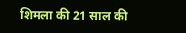शिमला की 21 साल की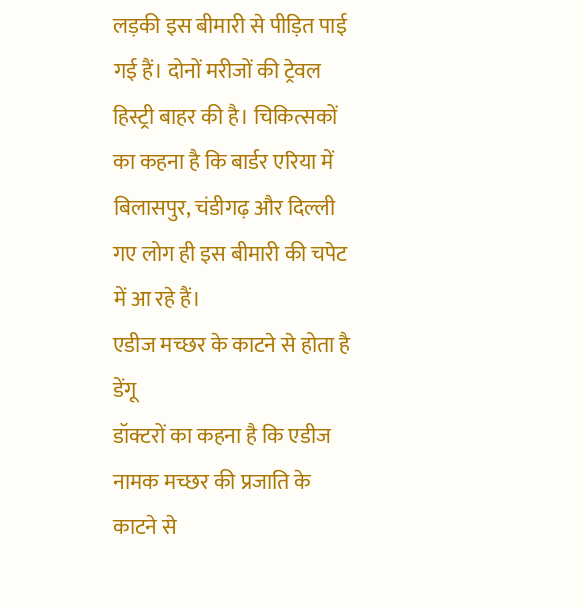लड़की इस बीमारी से पीड़ित पाई गई हैं। दोनों मरीजों की ट्रेवल हिस्ट्री बाहर की है। चिकित्सकों का कहना है कि बार्डर एरिया में बिलासपुर, चंडीगढ़ और दिल्ली गए लोग ही इस बीमारी की चपेट में आ रहे हैं।
एडीज मच्छर के काटने से होता है डेंगू
डॉक्टरों का कहना है कि एडीज नामक मच्छर की प्रजाति के काटने से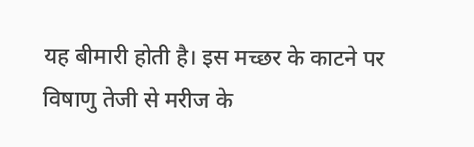यह बीमारी होती है। इस मच्छर के काटने पर विषाणु तेजी से मरीज के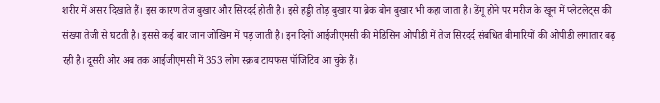शरीर में असर दिखाते हैं। इस कारण तेज बुखार और सिरदर्द होती है। इसे हड्डी तोड़ बुखार या ब्रेक बोन बुखार भी कहा जाता है। डेंगू होने पर मरीज के खून में प्लेटलेट्स की संख्या तेजी से घटती है। इससे कई बार जान जोखिम में पड़ जाती है। इन दिनों आईजीएमसी की मेडिसिन ओपीडी में तेज सिरदर्द संबधित बीमारियों की ओपीडी लगातार बढ़ रही है। दूसरी ओर अब तक आईजीएमसी में 353 लोग स्क्रब टायफस पॉजिटिव आ चुके हैं।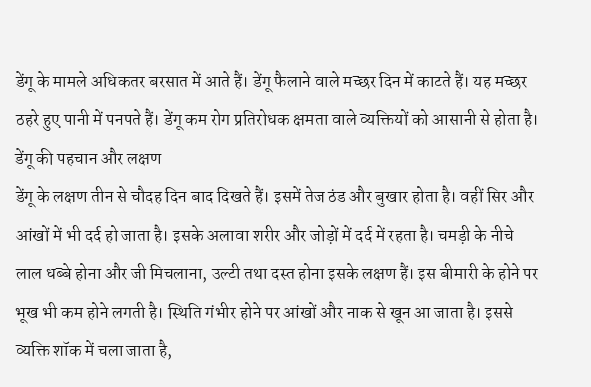डेंगू के मामले अधिकतर बरसात में आते हैं। डेंगू फैलाने वाले मच्छर दिन में काटते हैं। यह मच्छर ठहरे हुए पानी में पनपते हैं। डेंगू कम रोग प्रतिरोधक क्षमता वाले व्यक्तियों को आसानी से होता है।
डेंगू की पहचान और लक्षण
डेंगू के लक्षण तीन से चौदह दिन बाद दिखते हैं। इसमें तेज ठंड और बुखार होता है। वहीं सिर और आंखों में भी दर्द हो जाता है। इसके अलावा शरीर और जोड़ों में दर्द में रहता है। चमड़ी के नीचे लाल धब्बे होना और जी मिचलाना, उल्टी तथा दस्त होना इसके लक्षण हैं। इस बीमारी के होने पर भूख भी कम होने लगती है। स्थिति गंभीर होने पर आंखों और नाक से खून आ जाता है। इससे व्यक्ति शॉक में चला जाता है,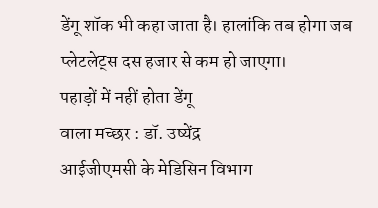डेंगू शॉक भी कहा जाता है। हालांकि तब होगा जब प्लेटलेट्स दस हजार से कम हो जाएगा।
पहाड़ों में नहीं होता डेंगू
वाला मच्छर : डॉ. उष्येंद्र
आईजीएमसी के मेडिसिन विभाग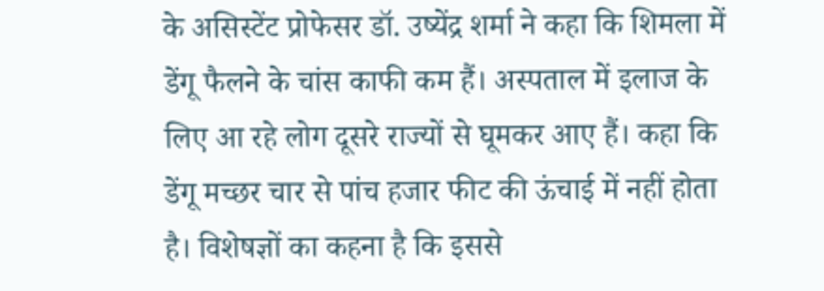के असिस्टेंट प्रोफेसर डॉ. उष्येंद्र शर्मा ने कहा कि शिमला में डेंगू फैलने के चांस काफी कम हैं। अस्पताल में इलाज के लिए आ रहे लोग दूसरे राज्यों से घूमकर आए हैं। कहा कि डेंगू मच्छर चार से पांच हजार फीट की ऊंचाई में नहीं होता है। विशेषज्ञों का कहना है कि इससे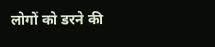लोगों को डरने की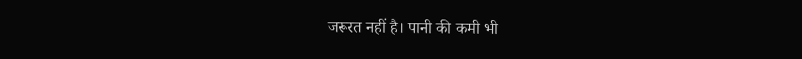जरूरत नहीं है। पानी की कमी भी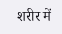शरीर में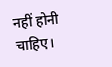नहीं होनी चाहिए।